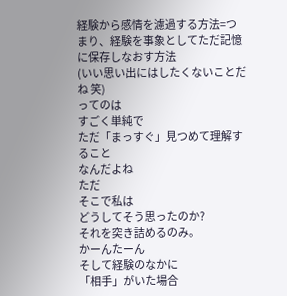経験から感情を濾過する方法=つまり、経験を事象としてただ記憶に保存しなおす方法
(いい思い出にはしたくないことだね 笑)
ってのは
すごく単純で
ただ「まっすぐ」見つめて理解すること
なんだよね
ただ
そこで私は
どうしてそう思ったのか?
それを突き詰めるのみ。
かーんたーん
そして経験のなかに
「相手」がいた場合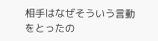相手はなぜそういう言動をとったの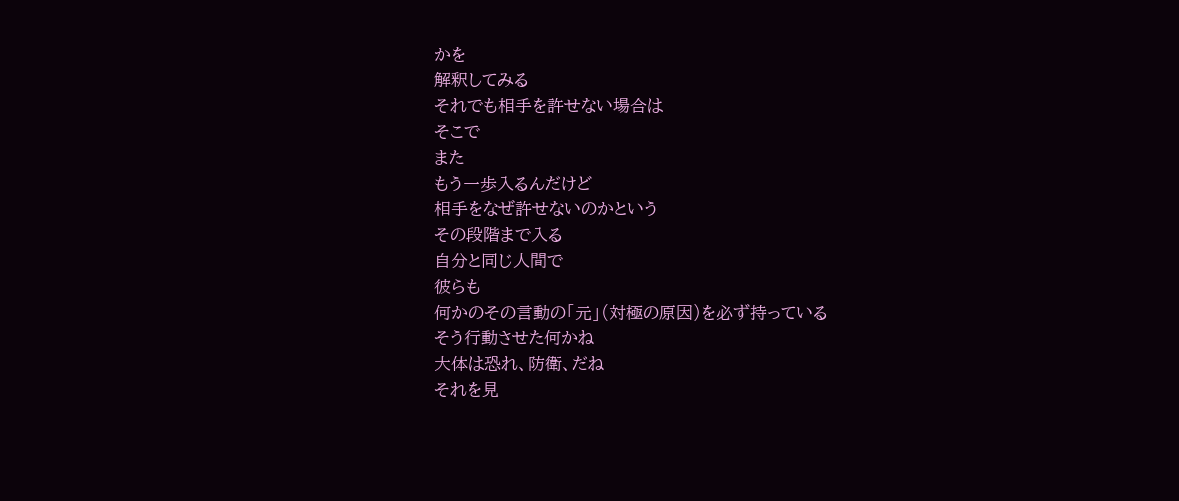かを
解釈してみる
それでも相手を許せない場合は
そこで
また
もう一歩入るんだけど
相手をなぜ許せないのかという
その段階まで入る
自分と同じ人間で
彼らも
何かのその言動の「元」(対極の原因)を必ず持っている
そう行動させた何かね
大体は恐れ、防衛、だね
それを見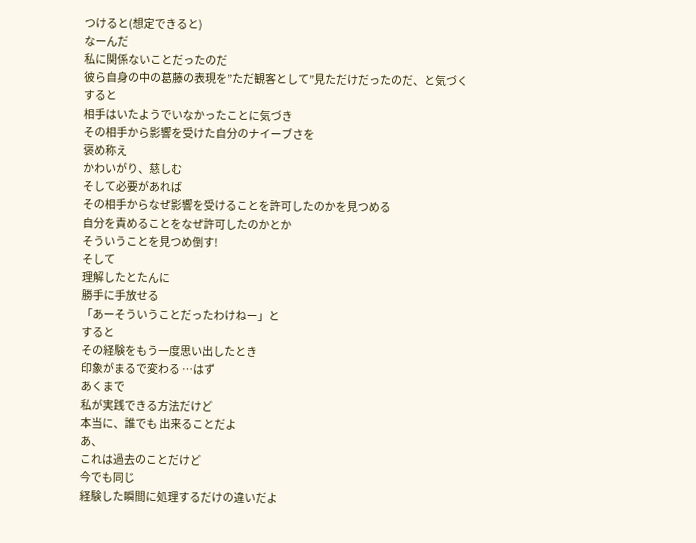つけると(想定できると)
なーんだ
私に関係ないことだったのだ
彼ら自身の中の葛藤の表現を”ただ観客として”見ただけだったのだ、と気づく
すると
相手はいたようでいなかったことに気づき
その相手から影響を受けた自分のナイーブさを
褒め称え
かわいがり、慈しむ
そして必要があれば
その相手からなぜ影響を受けることを許可したのかを見つめる
自分を責めることをなぜ許可したのかとか
そういうことを見つめ倒す!
そして
理解したとたんに
勝手に手放せる
「あーそういうことだったわけねー」と
すると
その経験をもう一度思い出したとき
印象がまるで変わる …はず
あくまで
私が実践できる方法だけど
本当に、誰でも 出来ることだよ
あ、
これは過去のことだけど
今でも同じ
経験した瞬間に処理するだけの違いだよ